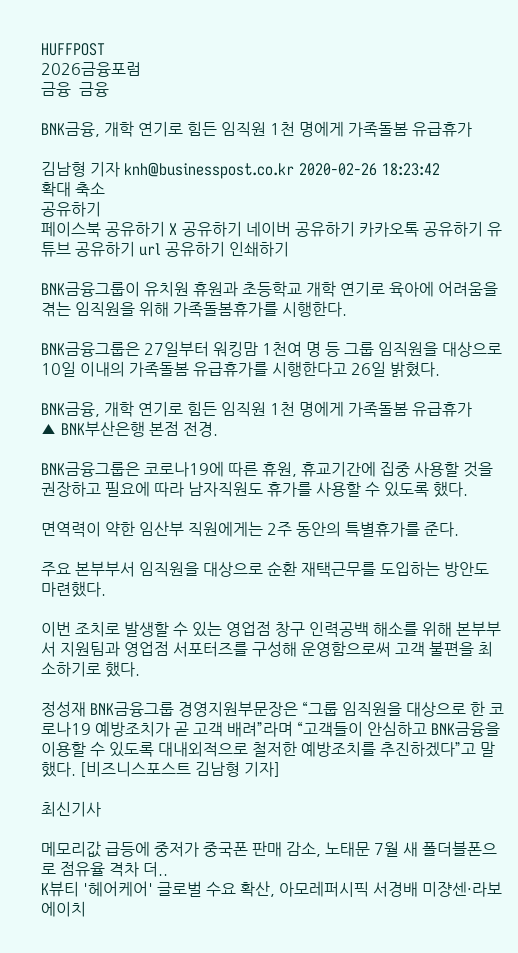HUFFPOST
2026금융포럼
금융  금융

BNK금융, 개학 연기로 힘든 임직원 1천 명에게 가족돌봄 유급휴가

김남형 기자 knh@businesspost.co.kr 2020-02-26 18:23:42
확대 축소
공유하기
페이스북 공유하기 X 공유하기 네이버 공유하기 카카오톡 공유하기 유튜브 공유하기 url 공유하기 인쇄하기

BNK금융그룹이 유치원 휴원과 초등학교 개학 연기로 육아에 어려움을 겪는 임직원을 위해 가족돌봄휴가를 시행한다.

BNK금융그룹은 27일부터 워킹맘 1천여 명 등 그룹 임직원을 대상으로 10일 이내의 가족돌봄 유급휴가를 시행한다고 26일 밝혔다.

BNK금융, 개학 연기로 힘든 임직원 1천 명에게 가족돌봄 유급휴가
▲ BNK부산은행 본점 전경.

BNK금융그룹은 코로나19에 따른 휴원, 휴교기간에 집중 사용할 것을 권장하고 필요에 따라 남자직원도 휴가를 사용할 수 있도록 했다.

면역력이 약한 임산부 직원에게는 2주 동안의 특별휴가를 준다.

주요 본부부서 임직원을 대상으로 순환 재택근무를 도입하는 방안도 마련했다.

이번 조치로 발생할 수 있는 영업점 창구 인력공백 해소를 위해 본부부서 지원팀과 영업점 서포터즈를 구성해 운영함으로써 고객 불편을 최소하기로 했다.

정성재 BNK금융그룹 경영지원부문장은 “그룹 임직원을 대상으로 한 코로나19 예방조치가 곧 고객 배려”라며 “고객들이 안심하고 BNK금융을 이용할 수 있도록 대내외적으로 철저한 예방조치를 추진하겠다”고 말했다. [비즈니스포스트 김남형 기자]

최신기사

메모리값 급등에 중저가 중국폰 판매 감소, 노태문 7월 새 폴더블폰으로 점유율 격차 더..
K뷰티 '헤어케어' 글로벌 수요 확산, 아모레퍼시픽 서경배 미쟝센·라보에이치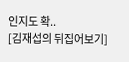인지도 확..
[김재섭의 뒤집어보기]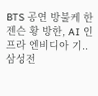BTS 공연 방불케 한 젠슨 황 방한, AI 인프라 엔비디아 기..
삼성전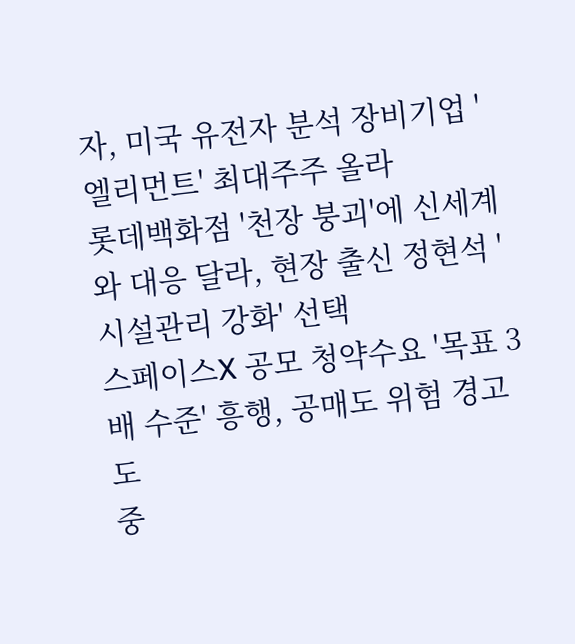자, 미국 유전자 분석 장비기업 '엘리먼트' 최대주주 올라
롯데백화점 '천장 붕괴'에 신세계와 대응 달라, 현장 출신 정현석 '시설관리 강화' 선택
스페이스X 공모 청약수요 '목표 3배 수준' 흥행, 공매도 위험 경고도
중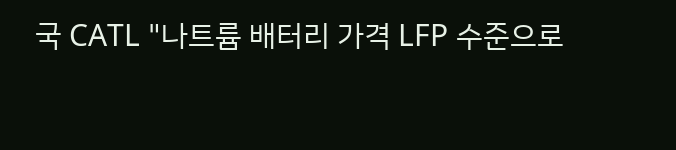국 CATL "나트륨 배터리 가격 LFP 수준으로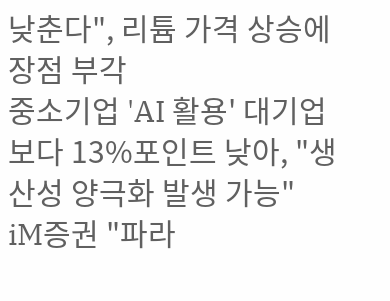낮춘다", 리튬 가격 상승에 장점 부각
중소기업 'AI 활용' 대기업보다 13%포인트 낮아, "생산성 양극화 발생 가능"
iM증권 "파라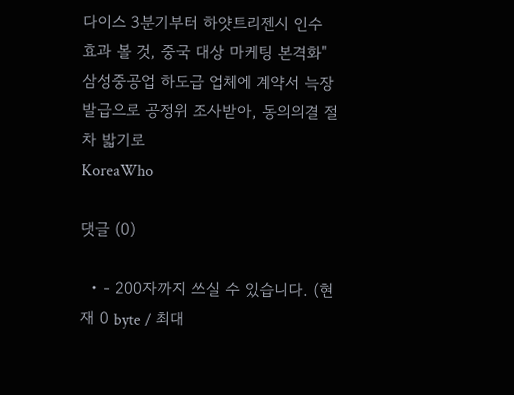다이스 3분기부터 하얏트리젠시 인수 효과 볼 것, 중국 대상 마케팅 본격화"
삼성중공업 하도급 업체에 계약서 늑장 발급으로 공정위 조사받아, 동의의결 절차 밟기로
KoreaWho

댓글 (0)

  • - 200자까지 쓰실 수 있습니다. (현재 0 byte / 최대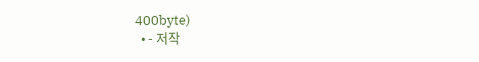400byte)
  • - 저작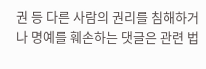권 등 다른 사람의 권리를 침해하거나 명예를 훼손하는 댓글은 관련 법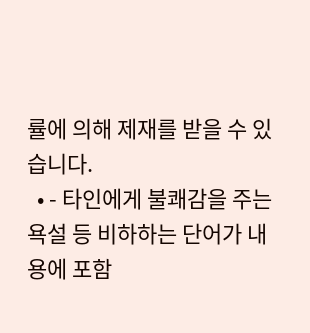률에 의해 제재를 받을 수 있습니다.
  • - 타인에게 불쾌감을 주는 욕설 등 비하하는 단어가 내용에 포함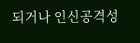되거나 인신공격성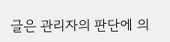글은 관리자의 판단에 의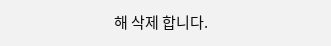해 삭제 합니다.